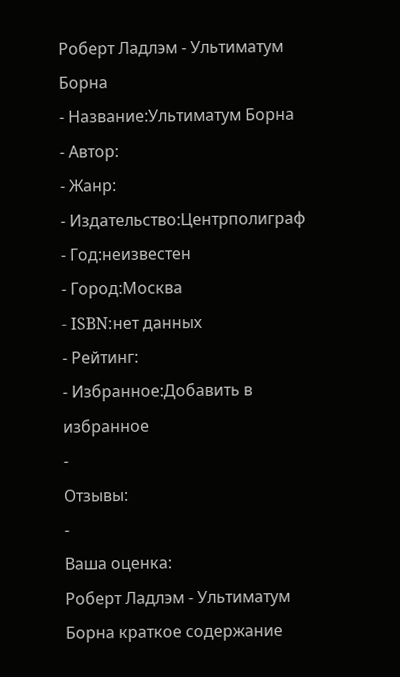Роберт Ладлэм - Ультиматум Борна
- Название:Ультиматум Борна
- Автор:
- Жанр:
- Издательство:Центрполиграф
- Год:неизвестен
- Город:Москва
- ISBN:нет данных
- Рейтинг:
- Избранное:Добавить в избранное
-
Отзывы:
-
Ваша оценка:
Роберт Ладлэм - Ультиматум Борна краткое содержание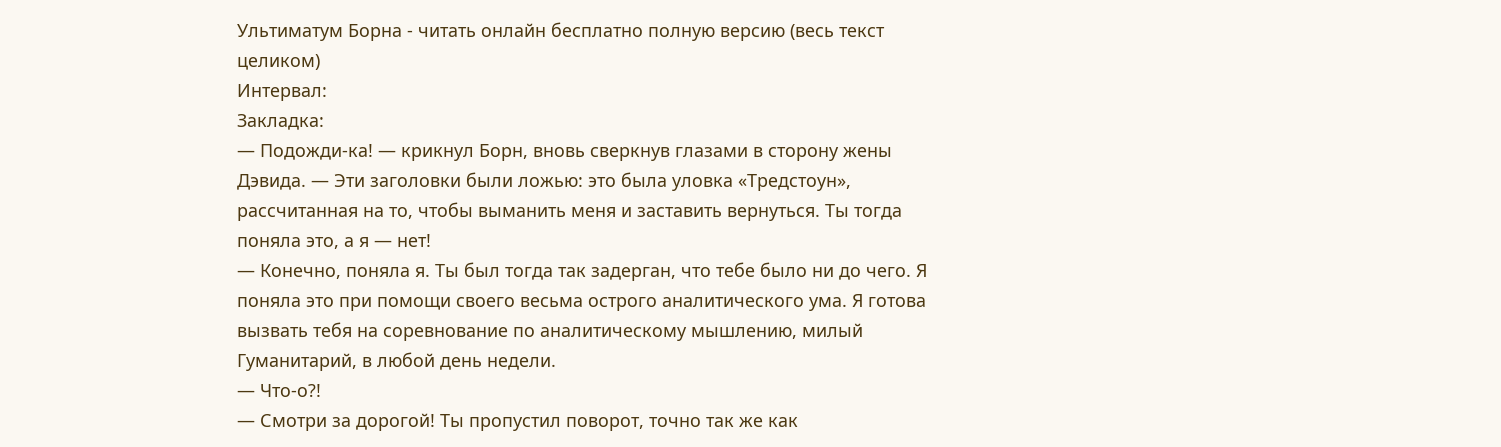Ультиматум Борна - читать онлайн бесплатно полную версию (весь текст целиком)
Интервал:
Закладка:
— Подожди-ка! — крикнул Борн, вновь сверкнув глазами в сторону жены Дэвида. — Эти заголовки были ложью: это была уловка «Тредстоун», рассчитанная на то, чтобы выманить меня и заставить вернуться. Ты тогда поняла это, а я — нет!
— Конечно, поняла я. Ты был тогда так задерган, что тебе было ни до чего. Я поняла это при помощи своего весьма острого аналитического ума. Я готова вызвать тебя на соревнование по аналитическому мышлению, милый Гуманитарий, в любой день недели.
— Что-о?!
— Смотри за дорогой! Ты пропустил поворот, точно так же как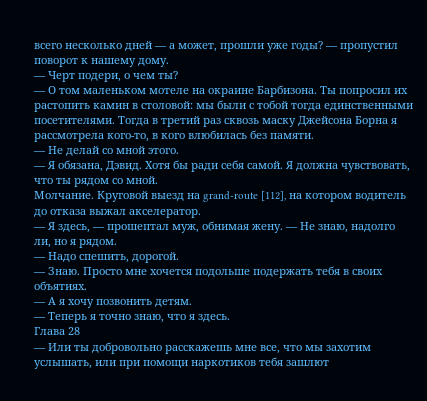всего несколько дней — а может, прошли уже годы? — пропустил поворот к нашему дому.
— Черт подери, о чем ты?
— О том маленьком мотеле на окраине Барбизона. Ты попросил их растопить камин в столовой: мы были с тобой тогда единственными посетителями. Тогда в третий раз сквозь маску Джейсона Борна я рассмотрела кого-то, в кого влюбилась без памяти.
— Не делай со мной этого.
— Я обязана, Дэвид. Хотя бы ради себя самой. Я должна чувствовать, что ты рядом со мной.
Молчание. Круговой выезд на grand-route [112], на котором водитель до отказа выжал акселератор.
— Я здесь, — прошептал муж, обнимая жену. — Не знаю, надолго ли, но я рядом.
— Надо спешить, дорогой.
— Знаю. Просто мне хочется подольше подержать тебя в своих объятиях.
— А я хочу позвонить детям.
— Теперь я точно знаю, что я здесь.
Глава 28
— Или ты добровольно расскажешь мне все, что мы захотим услышать, или при помощи наркотиков тебя зашлют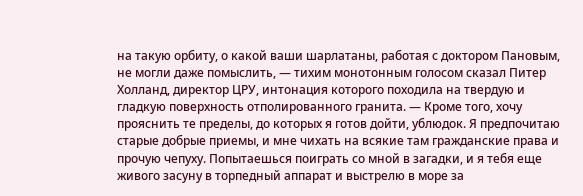на такую орбиту, о какой ваши шарлатаны, работая с доктором Пановым, не могли даже помыслить, — тихим монотонным голосом сказал Питер Холланд, директор ЦРУ, интонация которого походила на твердую и гладкую поверхность отполированного гранита. — Кроме того, хочу прояснить те пределы, до которых я готов дойти, ублюдок. Я предпочитаю старые добрые приемы, и мне чихать на всякие там гражданские права и прочую чепуху. Попытаешься поиграть со мной в загадки, и я тебя еще живого засуну в торпедный аппарат и выстрелю в море за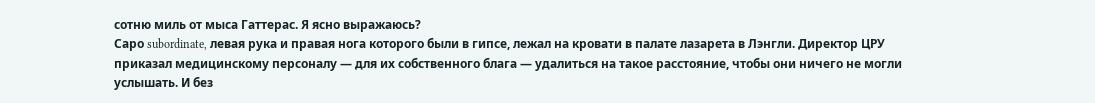сотню миль от мыса Гаттерас. Я ясно выражаюсь?
Саро subordinate, левая рука и правая нога которого были в гипсе, лежал на кровати в палате лазарета в Лэнгли. Директор ЦРУ приказал медицинскому персоналу — для их собственного блага — удалиться на такое расстояние, чтобы они ничего не могли услышать. И без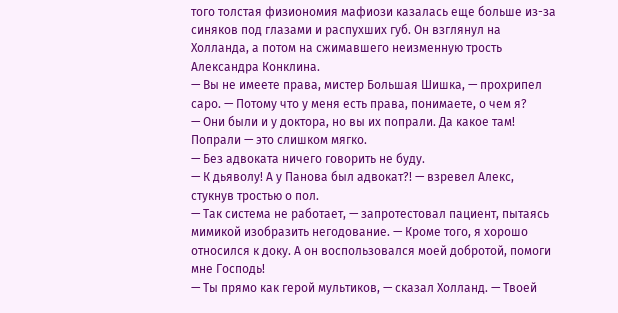того толстая физиономия мафиози казалась еще больше из-за синяков под глазами и распухших губ. Он взглянул на Холланда, а потом на сжимавшего неизменную трость Александра Конклина.
— Вы не имеете права, мистер Большая Шишка, — прохрипел саро. — Потому что у меня есть права, понимаете, о чем я?
— Они были и у доктора, но вы их попрали. Да какое там! Попрали — это слишком мягко.
— Без адвоката ничего говорить не буду.
— К дьяволу! А у Панова был адвокат?! — взревел Алекс, стукнув тростью о пол.
— Так система не работает, — запротестовал пациент, пытаясь мимикой изобразить негодование. — Кроме того, я хорошо относился к доку. А он воспользовался моей добротой, помоги мне Господь!
— Ты прямо как герой мультиков, — сказал Холланд. — Твоей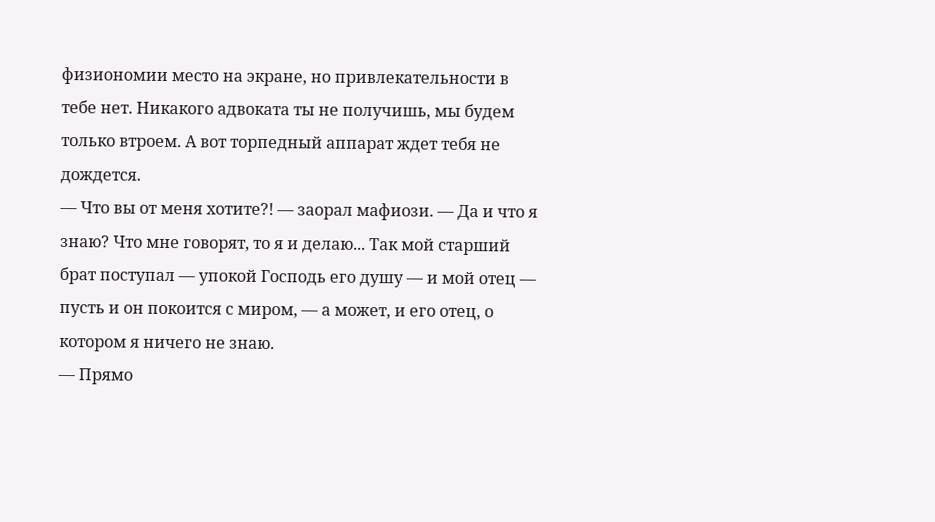физиономии место на экране, но привлекательности в тебе нет. Никакого адвоката ты не получишь, мы будем только втроем. А вот торпедный аппарат ждет тебя не дождется.
— Что вы от меня хотите?! — заорал мафиози. — Да и что я знаю? Что мне говорят, то я и делаю... Так мой старший брат поступал — упокой Господь его душу — и мой отец — пусть и он покоится с миром, — а может, и его отец, о котором я ничего не знаю.
— Прямо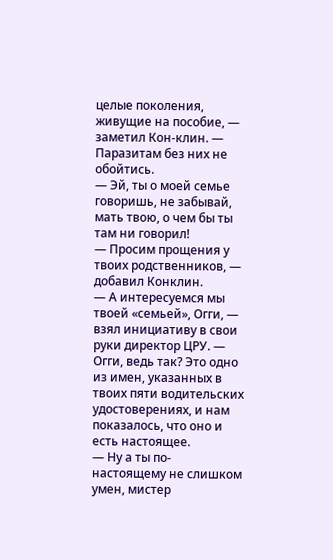целые поколения, живущие на пособие, — заметил Кон-клин. — Паразитам без них не обойтись.
— Эй, ты о моей семье говоришь, не забывай, мать твою, о чем бы ты там ни говорил!
— Просим прощения у твоих родственников, — добавил Конклин.
— А интересуемся мы твоей «семьей», Огги, — взял инициативу в свои руки директор ЦРУ. — Огги, ведь так? Это одно из имен, указанных в твоих пяти водительских удостоверениях, и нам показалось, что оно и есть настоящее.
— Ну а ты по-настоящему не слишком умен, мистер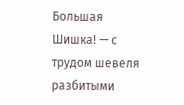Большая Шишка! — с трудом шевеля разбитыми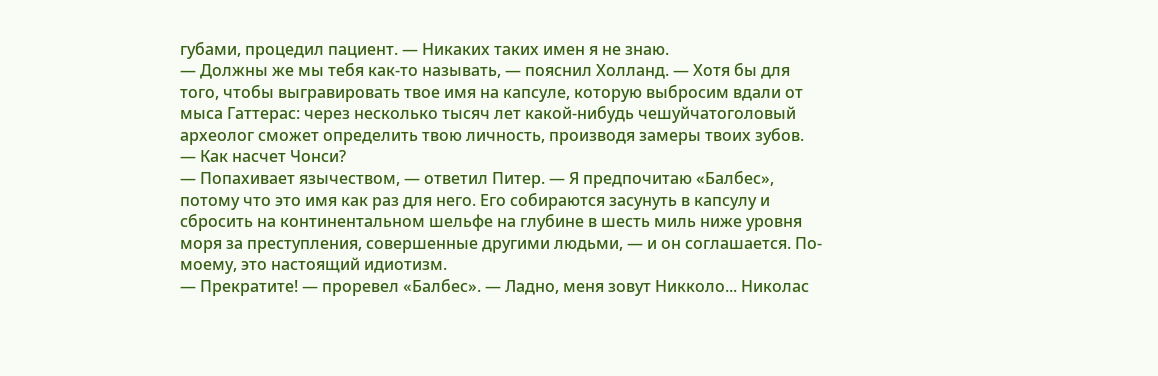губами, процедил пациент. — Никаких таких имен я не знаю.
— Должны же мы тебя как-то называть, — пояснил Холланд. — Хотя бы для того, чтобы выгравировать твое имя на капсуле, которую выбросим вдали от мыса Гаттерас: через несколько тысяч лет какой-нибудь чешуйчатоголовый археолог сможет определить твою личность, производя замеры твоих зубов.
— Как насчет Чонси?
— Попахивает язычеством, — ответил Питер. — Я предпочитаю «Балбес», потому что это имя как раз для него. Его собираются засунуть в капсулу и сбросить на континентальном шельфе на глубине в шесть миль ниже уровня моря за преступления, совершенные другими людьми, — и он соглашается. По-моему, это настоящий идиотизм.
— Прекратите! — проревел «Балбес». — Ладно, меня зовут Никколо... Николас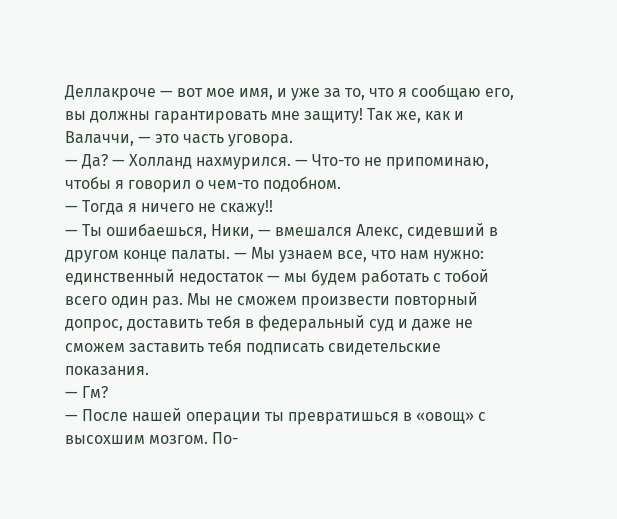Деллакроче — вот мое имя, и уже за то, что я сообщаю его, вы должны гарантировать мне защиту! Так же, как и Валаччи, — это часть уговора.
— Да? — Холланд нахмурился. — Что-то не припоминаю, чтобы я говорил о чем-то подобном.
— Тогда я ничего не скажу!!
— Ты ошибаешься, Ники, — вмешался Алекс, сидевший в другом конце палаты. — Мы узнаем все, что нам нужно: единственный недостаток — мы будем работать с тобой всего один раз. Мы не сможем произвести повторный допрос, доставить тебя в федеральный суд и даже не сможем заставить тебя подписать свидетельские показания.
— Гм?
— После нашей операции ты превратишься в «овощ» с высохшим мозгом. По-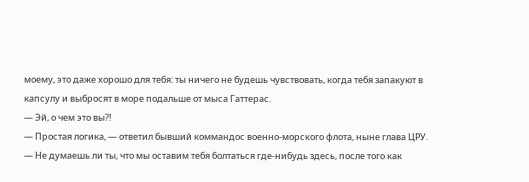моему, это даже хорошо для тебя: ты ничего не будешь чувствовать, когда тебя запакуют в капсулу и выбросят в море подальше от мыса Гаттерас.
— Эй, о чем это вы?!
— Простая логика, — ответил бывший коммандос военно-морского флота, ныне глава ЦРУ. — Не думаешь ли ты, что мы оставим тебя болтаться где-нибудь здесь, после того как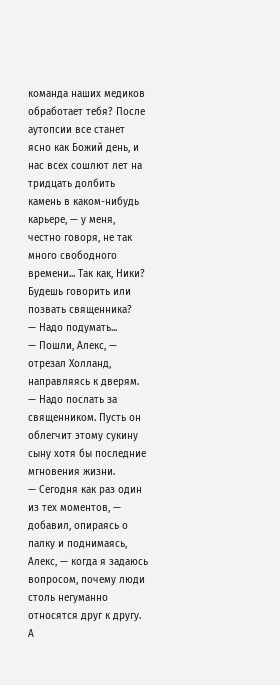команда наших медиков обработает тебя? После аутопсии все станет ясно как Божий день, и нас всех сошлют лет на тридцать долбить камень в каком-нибудь карьере, — у меня, честно говоря, не так много свободного времени... Так как, Ники? Будешь говорить или позвать священника?
— Надо подумать...
— Пошли, Алекс, — отрезал Холланд, направляясь к дверям. — Надо послать за священником. Пусть он облегчит этому сукину сыну хотя бы последние мгновения жизни.
— Сегодня как раз один из тех моментов, — добавил, опираясь о палку и поднимаясь, Алекс, — когда я задаюсь вопросом, почему люди столь негуманно относятся друг к другу. А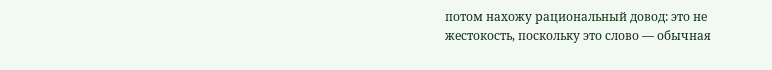потом нахожу рациональный довод: это не жестокость, поскольку это слово — обычная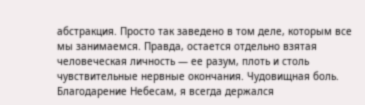абстракция. Просто так заведено в том деле, которым все мы занимаемся. Правда, остается отдельно взятая человеческая личность — ее разум, плоть и столь чувствительные нервные окончания. Чудовищная боль. Благодарение Небесам, я всегда держался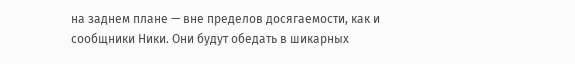на заднем плане — вне пределов досягаемости, как и сообщники Ники. Они будут обедать в шикарных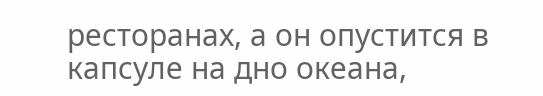ресторанах, а он опустится в капсуле на дно океана,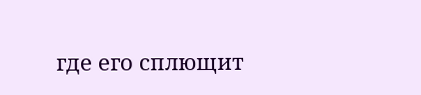где его сплющит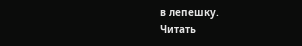в лепешку.
Читать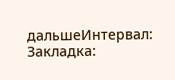дальшеИнтервал:
Закладка: